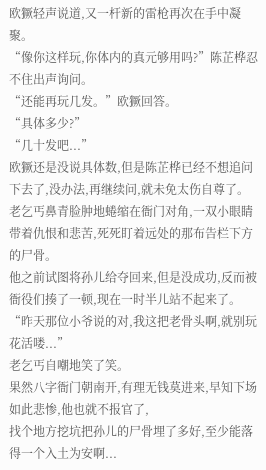欧獗轻声说道,又一杆新的雷枪再次在手中凝聚。
“像你这样玩,你体内的真元够用吗?”陈芷桦忍不住出声询问。
“还能再玩几发。”欧獗回答。
“具体多少?”
“几十发吧...”
欧獗还是没说具体数,但是陈芷桦已经不想追问下去了,没办法,再继续问,就未免太伤自尊了。
老乞丐鼻青脸肿地蜷缩在衙门对角,一双小眼睛带着仇恨和悲苦,死死盯着远处的那布告栏下方的尸骨。
他之前试图将孙儿给夺回来,但是没成功,反而被衙役们揍了一顿,现在一时半儿站不起来了。
“昨天那位小爷说的对,我这把老骨头啊,就别玩花活喽...”
老乞丐自嘲地笑了笑。
果然八字衙门朝南开,有理无钱莫进来,早知下场如此悲惨,他也就不报官了,
找个地方挖坑把孙儿的尸骨埋了多好,至少能落得一个入土为安啊...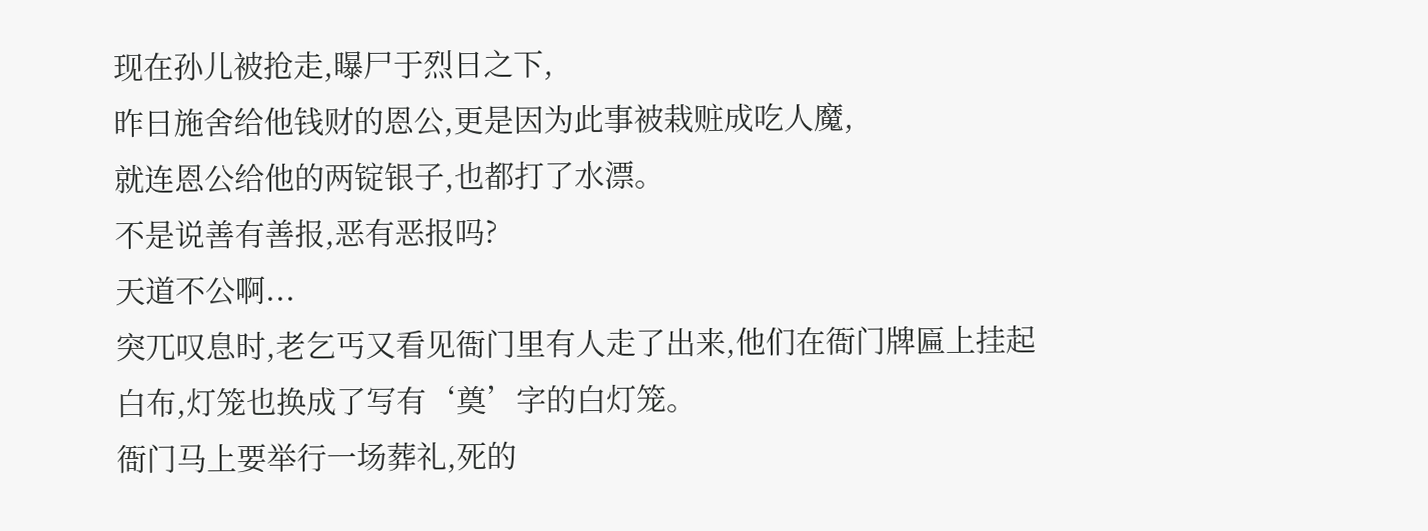现在孙儿被抢走,曝尸于烈日之下,
昨日施舍给他钱财的恩公,更是因为此事被栽赃成吃人魔,
就连恩公给他的两锭银子,也都打了水漂。
不是说善有善报,恶有恶报吗?
天道不公啊...
突兀叹息时,老乞丐又看见衙门里有人走了出来,他们在衙门牌匾上挂起白布,灯笼也换成了写有‘奠’字的白灯笼。
衙门马上要举行一场葬礼,死的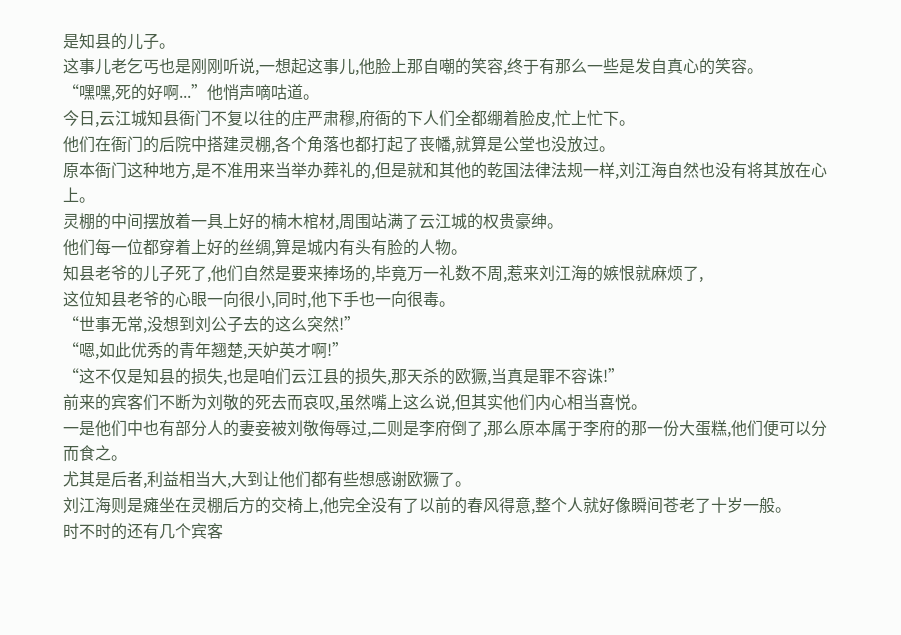是知县的儿子。
这事儿老乞丐也是刚刚听说,一想起这事儿,他脸上那自嘲的笑容,终于有那么一些是发自真心的笑容。
“嘿嘿,死的好啊...”他悄声嘀咕道。
今日,云江城知县衙门不复以往的庄严肃穆,府衙的下人们全都绷着脸皮,忙上忙下。
他们在衙门的后院中搭建灵棚,各个角落也都打起了丧幡,就算是公堂也没放过。
原本衙门这种地方,是不准用来当举办葬礼的,但是就和其他的乾国法律法规一样,刘江海自然也没有将其放在心上。
灵棚的中间摆放着一具上好的楠木棺材,周围站满了云江城的权贵豪绅。
他们每一位都穿着上好的丝绸,算是城内有头有脸的人物。
知县老爷的儿子死了,他们自然是要来捧场的,毕竟万一礼数不周,惹来刘江海的嫉恨就麻烦了,
这位知县老爷的心眼一向很小,同时,他下手也一向很毒。
“世事无常,没想到刘公子去的这么突然!”
“嗯,如此优秀的青年翘楚,天妒英才啊!”
“这不仅是知县的损失,也是咱们云江县的损失,那天杀的欧獗,当真是罪不容诛!”
前来的宾客们不断为刘敬的死去而哀叹,虽然嘴上这么说,但其实他们内心相当喜悦。
一是他们中也有部分人的妻妾被刘敬侮辱过,二则是李府倒了,那么原本属于李府的那一份大蛋糕,他们便可以分而食之。
尤其是后者,利益相当大,大到让他们都有些想感谢欧獗了。
刘江海则是瘫坐在灵棚后方的交椅上,他完全没有了以前的春风得意,整个人就好像瞬间苍老了十岁一般。
时不时的还有几个宾客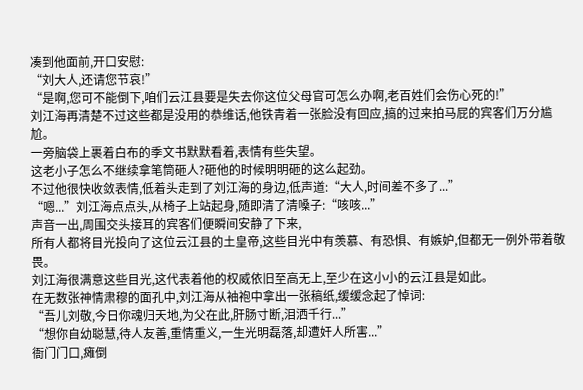凑到他面前,开口安慰:
“刘大人,还请您节哀!”
“是啊,您可不能倒下,咱们云江县要是失去你这位父母官可怎么办啊,老百姓们会伤心死的!”
刘江海再清楚不过这些都是没用的恭维话,他铁青着一张脸没有回应,搞的过来拍马屁的宾客们万分尴尬。
一旁脑袋上裹着白布的季文书默默看着,表情有些失望。
这老小子怎么不继续拿笔筒砸人?砸他的时候明明砸的这么起劲。
不过他很快收敛表情,低着头走到了刘江海的身边,低声道:“大人,时间差不多了...”
“嗯...”刘江海点点头,从椅子上站起身,随即清了清嗓子:“咳咳...”
声音一出,周围交头接耳的宾客们便瞬间安静了下来,
所有人都将目光投向了这位云江县的土皇帝,这些目光中有羡慕、有恐惧、有嫉妒,但都无一例外带着敬畏。
刘江海很满意这些目光,这代表着他的权威依旧至高无上,至少在这小小的云江县是如此。
在无数张神情肃穆的面孔中,刘江海从袖袍中拿出一张稿纸,缓缓念起了悼词:
“吾儿刘敬,今日你魂归天地,为父在此,肝肠寸断,泪洒千行...”
“想你自幼聪慧,待人友善,重情重义,一生光明磊落,却遭奸人所害...”
衙门门口,瘫倒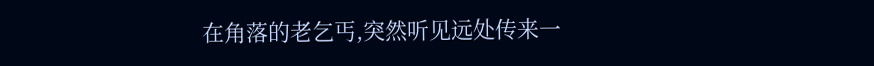在角落的老乞丐,突然听见远处传来一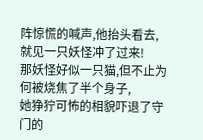阵惊慌的喊声,他抬头看去,就见一只妖怪冲了过来!
那妖怪好似一只猫,但不止为何被烧焦了半个身子,
她狰狞可怖的相貌吓退了守门的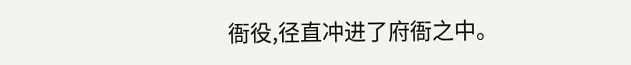衙役,径直冲进了府衙之中。